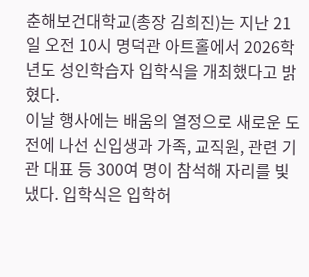춘해보건대학교(총장 김희진)는 지난 21일 오전 10시 명덕관 아트홀에서 2026학년도 성인학습자 입학식을 개최했다고 밝혔다.
이날 행사에는 배움의 열정으로 새로운 도전에 나선 신입생과 가족, 교직원, 관련 기관 대표 등 300여 명이 참석해 자리를 빛냈다. 입학식은 입학허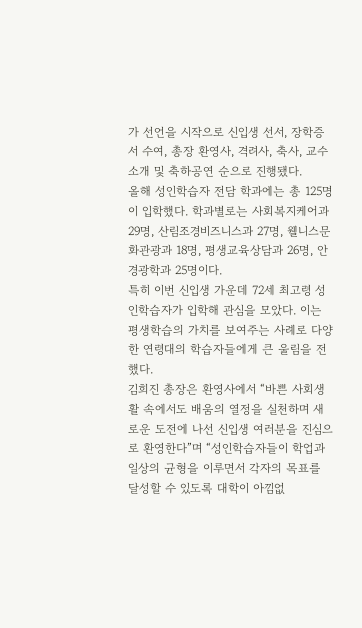가 선언을 시작으로 신입생 선서, 장학증서 수여, 총장 환영사, 격려사, 축사, 교수 소개 및 축하공연 순으로 진행됐다.
올해 성인학습자 전담 학과에는 총 125명이 입학했다. 학과별로는 사회복지케어과 29명, 산림조경비즈니스과 27명, 웰니스문화관광과 18명, 평생교육상담과 26명, 안경광학과 25명이다.
특히 이번 신입생 가운데 72세 최고령 성인학습자가 입학해 관심을 모았다. 이는 평생학습의 가치를 보여주는 사례로 다양한 연령대의 학습자들에게 큰 울림을 전했다.
김희진 총장은 환영사에서 “바쁜 사회생활 속에서도 배움의 열정을 실천하며 새로운 도전에 나선 신입생 여러분을 진심으로 환영한다”며 “성인학습자들이 학업과 일상의 균형을 이루면서 각자의 목표를 달성할 수 있도록 대학이 아낌없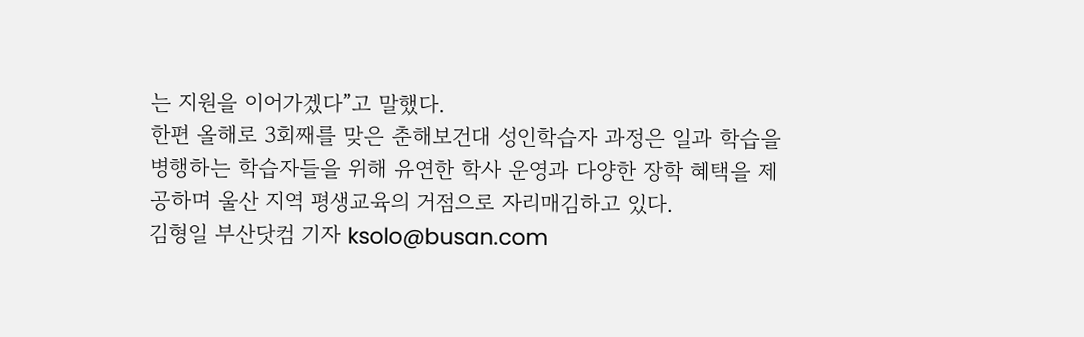는 지원을 이어가겠다”고 말했다.
한편 올해로 3회째를 맞은 춘해보건대 성인학습자 과정은 일과 학습을 병행하는 학습자들을 위해 유연한 학사 운영과 다양한 장학 혜택을 제공하며 울산 지역 평생교육의 거점으로 자리매김하고 있다.
김형일 부산닷컴 기자 ksolo@busan.com